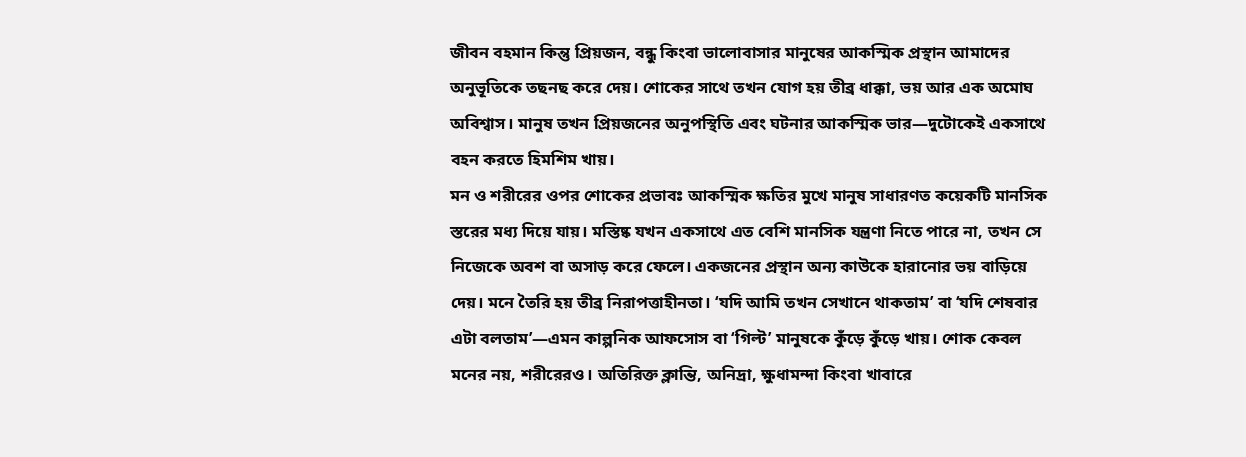জীবন বহমান কিন্তু প্রিয়জন, বন্ধু কিংবা ভালোবাসার মানুষের আকস্মিক প্রস্থান আমাদের অনুভূতিকে তছনছ করে দেয়। শোকের সাথে তখন যোগ হয় তীব্র ধাক্কা, ভয় আর এক অমোঘ অবিশ্বাস। মানুষ তখন প্রিয়জনের অনুপস্থিতি এবং ঘটনার আকস্মিক ভার—দুটোকেই একসাথে বহন করতে হিমশিম খায়।
মন ও শরীরের ওপর শোকের প্রভাবঃ আকস্মিক ক্ষতির মুখে মানুষ সাধারণত কয়েকটি মানসিক স্তরের মধ্য দিয়ে যায়। মস্তিষ্ক যখন একসাথে এত বেশি মানসিক যন্ত্রণা নিতে পারে না, তখন সে নিজেকে অবশ বা অসাড় করে ফেলে। একজনের প্রস্থান অন্য কাউকে হারানোর ভয় বাড়িয়ে দেয়। মনে তৈরি হয় তীব্র নিরাপত্তাহীনতা। ‘যদি আমি তখন সেখানে থাকতাম’ বা ‘যদি শেষবার এটা বলতাম’—এমন কাল্পনিক আফসোস বা ‘গিল্ট’ মানুষকে কুঁড়ে কুঁড়ে খায়। শোক কেবল মনের নয়, শরীরেরও। অতিরিক্ত ক্লান্তি, অনিদ্রা, ক্ষুধামন্দা কিংবা খাবারে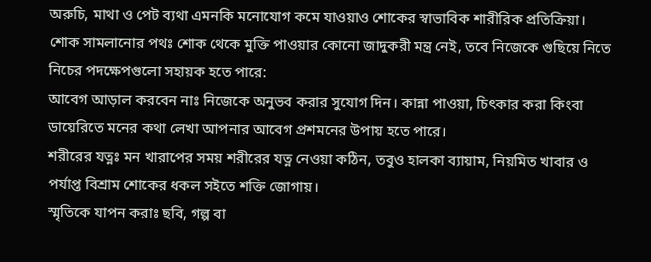অরুচি, মাথা ও পেট ব্যথা এমনকি মনোযোগ কমে যাওয়াও শোকের স্বাভাবিক শারীরিক প্রতিক্রিয়া।
শোক সামলানোর পথঃ শোক থেকে মুক্তি পাওয়ার কোনো জাদুকরী মন্ত্র নেই, তবে নিজেকে গুছিয়ে নিতে নিচের পদক্ষেপগুলো সহায়ক হতে পারে:
আবেগ আড়াল করবেন নাঃ নিজেকে অনুভব করার সুযোগ দিন। কান্না পাওয়া, চিৎকার করা কিংবা ডায়েরিতে মনের কথা লেখা আপনার আবেগ প্রশমনের উপায় হতে পারে।
শরীরের যত্নঃ মন খারাপের সময় শরীরের যত্ন নেওয়া কঠিন, তবুও হালকা ব্যায়াম, নিয়মিত খাবার ও পর্যাপ্ত বিশ্রাম শোকের ধকল সইতে শক্তি জোগায়।
স্মৃতিকে যাপন করাঃ ছবি, গল্প বা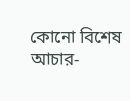কোনো বিশেষ আচার-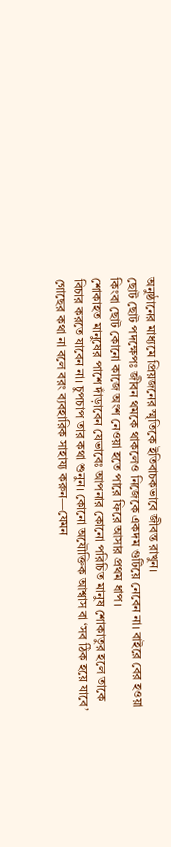অনুষ্ঠানের মাধ্যমে প্রিয়জনের স্মৃতিকে ইতিবাচকভাবে জীবন্ত রাখুন।
ছোট ছোট পদক্ষেপঃ জীবন থমকে থাকলেও নিজেকে একদম গুটিয়ে নেবেন না। বাইরে বের হওয়া কিংবা ছোট কোনো কাজে অংশ নেওয়া হতে পারে ফিরে আসার প্রথম ধাপ।
শোকাহত মানুষের পাশে দাঁড়াবেন যেভাবেঃ আপনার কোনো পরিচিত মানুষ শোকাতুর হলে তাকে বিচার করতে যাবেন না। চুপচাপ তার কথা শুনুন। কোনো অযৌক্তিক আশ্বাস বা ‘সব ঠিক হয়ে যাবে’ গোছের কথা না বলে বরং ব্যবহারিক সাহায্য করুন—যেমন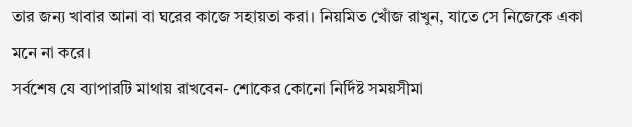তার জন্য খাবার আনা বা ঘরের কাজে সহায়তা করা। নিয়মিত খোঁজ রাখুন, যাতে সে নিজেকে একা মনে না করে।
সর্বশেষ যে ব্যাপারটি মাথায় রাখবেন- শোকের কোনো নির্দিষ্ট সময়সীমা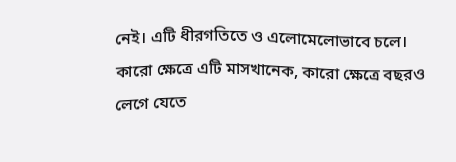নেই। এটি ধীরগতিতে ও এলোমেলোভাবে চলে। কারো ক্ষেত্রে এটি মাসখানেক, কারো ক্ষেত্রে বছরও লেগে যেতে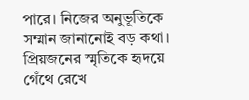পারে। নিজের অনুভূতিকে সম্মান জানানোই বড় কথা। প্রিয়জনের স্মৃতিকে হৃদয়ে গেঁথে রেখে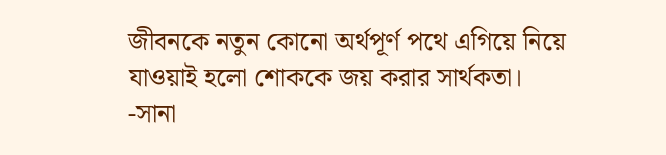জীবনকে নতুন কোনো অর্থপূর্ণ পথে এগিয়ে নিয়ে যাওয়াই হলো শোককে জয় করার সার্থকতা।
-সানা